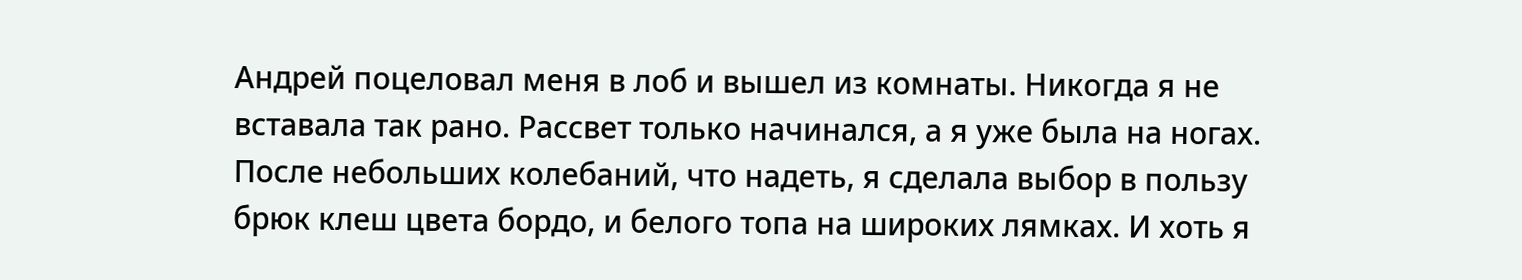Андрей поцеловал меня в лоб и вышел из комнаты. Никогда я не вставала так рано. Рассвет только начинался, а я уже была на ногах.
После небольших колебаний, что надеть, я сделала выбор в пользу брюк клеш цвета бордо, и белого топа на широких лямках. И хоть я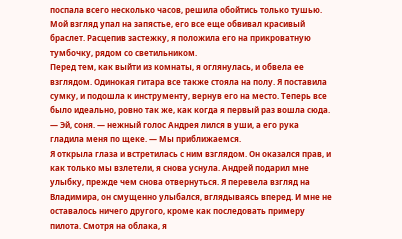поспала всего несколько часов, решила обойтись только тушью. Мой взгляд упал на запястье, его все еще обвивал красивый браслет. Расцепив застежку, я положила его на прикроватную тумбочку, рядом со светильником.
Перед тем, как выйти из комнаты, я оглянулась, и обвела ее взглядом. Одинокая гитара все также стояла на полу. Я поставила сумку, и подошла к инструменту, вернув его на место. Теперь все было идеально, ровно так же, как когда я первый раз вошла сюда.
— Эй, соня. — нежный голос Андрея лился в уши, а его рука гладила меня по щеке. — Мы приближаемся.
Я открыла глаза и встретилась с ним взглядом. Он оказался прав, и как только мы взлетели, я снова уснула. Андрей подарил мне улыбку, прежде чем снова отвернуться. Я перевела взгляд на Владимира, он смущенно улыбался, вглядываясь вперед. И мне не оставалось ничего другого, кроме как последовать примеру пилота. Смотря на облака, я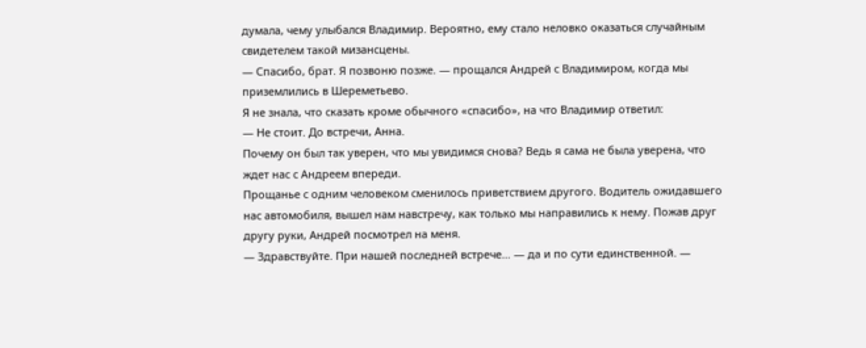думала, чему улыбался Владимир. Вероятно, ему стало неловко оказаться случайным свидетелем такой мизансцены.
— Спасибо, брат. Я позвоню позже. — прощался Андрей с Владимиром, когда мы приземлились в Шереметьево.
Я не знала, что сказать кроме обычного «спасибо», на что Владимир ответил:
— Не стоит. До встречи, Анна.
Почему он был так уверен, что мы увидимся снова? Ведь я сама не была уверена, что ждет нас с Андреем впереди.
Прощанье с одним человеком сменилось приветствием другого. Водитель ожидавшего нас автомобиля, вышел нам навстречу, как только мы направились к нему. Пожав друг другу руки, Андрей посмотрел на меня.
— Здравствуйте. При нашей последней встрече… — да и по сути единственной. —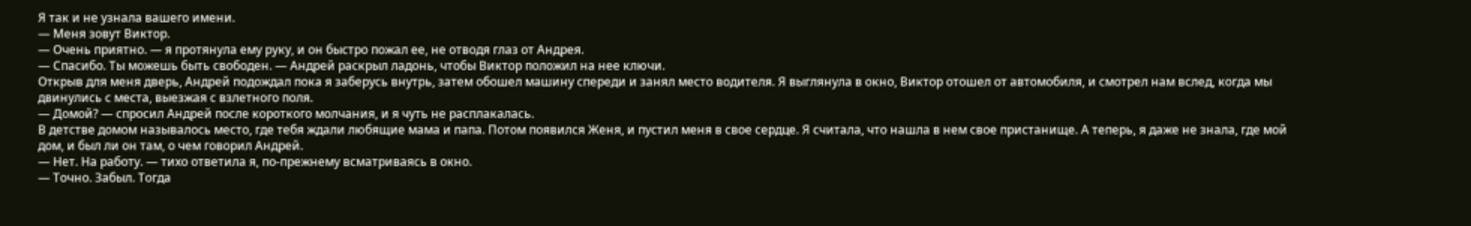Я так и не узнала вашего имени.
— Меня зовут Виктор.
— Очень приятно. — я протянула ему руку, и он быстро пожал ее, не отводя глаз от Андрея.
— Спасибо. Ты можешь быть свободен. — Андрей раскрыл ладонь, чтобы Виктор положил на нее ключи.
Открыв для меня дверь, Андрей подождал пока я заберусь внутрь, затем обошел машину спереди и занял место водителя. Я выглянула в окно, Виктор отошел от автомобиля, и смотрел нам вслед, когда мы двинулись с места, выезжая с взлетного поля.
— Домой? — спросил Андрей после короткого молчания, и я чуть не расплакалась.
В детстве домом называлось место, где тебя ждали любящие мама и папа. Потом появился Женя, и пустил меня в свое сердце. Я считала, что нашла в нем свое пристанище. А теперь, я даже не знала, где мой дом, и был ли он там, о чем говорил Андрей.
— Нет. На работу. — тихо ответила я, по-прежнему всматриваясь в окно.
— Точно. Забыл. Тогда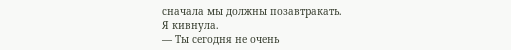сначала мы должны позавтракать.
Я кивнула.
— Ты сегодня не очень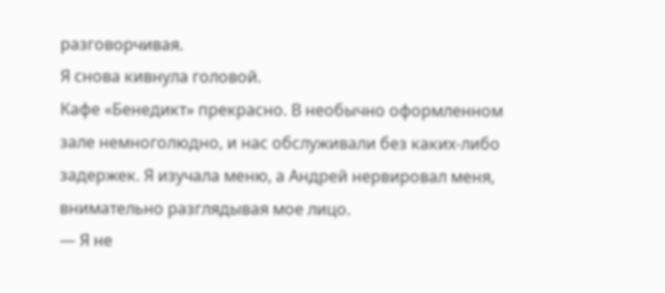разговорчивая.
Я снова кивнула головой.
Кафе «Бенедикт» прекрасно. В необычно оформленном зале немноголюдно, и нас обслуживали без каких-либо задержек. Я изучала меню, а Андрей нервировал меня, внимательно разглядывая мое лицо.
— Я не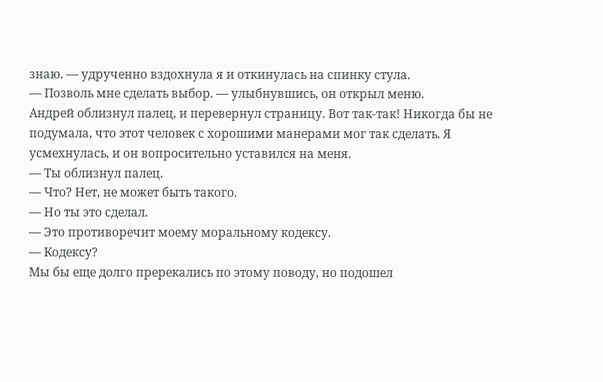знаю. — удрученно вздохнула я и откинулась на спинку стула.
— Позволь мне сделать выбор. — улыбнувшись, он открыл меню.
Андрей облизнул палец, и перевернул страницу. Вот так-так! Никогда бы не подумала, что этот человек с хорошими манерами мог так сделать. Я усмехнулась, и он вопросительно уставился на меня.
— Ты облизнул палец.
— Что? Нет, не может быть такого.
— Но ты это сделал.
— Это противоречит моему моральному кодексу.
— Кодексу?
Мы бы еще долго пререкались по этому поводу, но подошел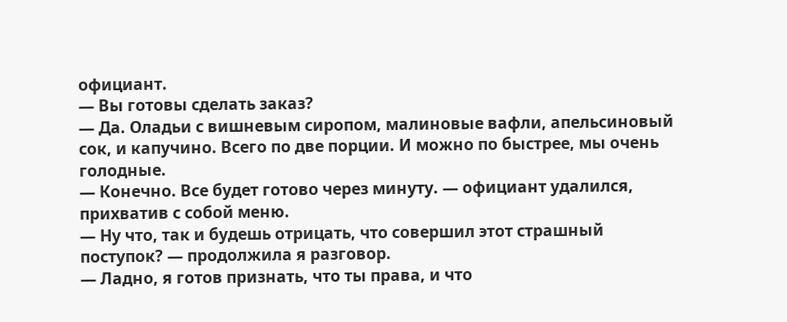официант.
— Вы готовы сделать заказ?
— Да. Оладьи с вишневым сиропом, малиновые вафли, апельсиновый сок, и капучино. Всего по две порции. И можно по быстрее, мы очень голодные.
— Конечно. Все будет готово через минуту. — официант удалился, прихватив с собой меню.
— Ну что, так и будешь отрицать, что совершил этот страшный поступок? — продолжила я разговор.
— Ладно, я готов признать, что ты права, и что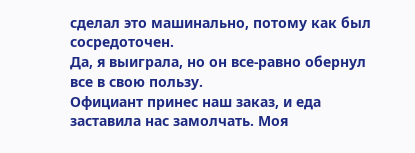сделал это машинально, потому как был сосредоточен.
Да, я выиграла, но он все-равно обернул все в свою пользу.
Официант принес наш заказ, и еда заставила нас замолчать. Моя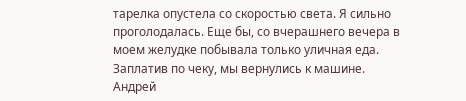тарелка опустела со скоростью света. Я сильно проголодалась. Еще бы, со вчерашнего вечера в моем желудке побывала только уличная еда.
Заплатив по чеку, мы вернулись к машине. Андрей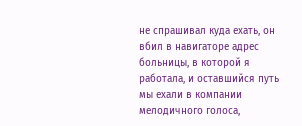не спрашивал куда ехать, он вбил в навигаторе адрес больницы, в которой я работала, и оставшийся путь мы ехали в компании мелодичного голоса,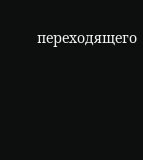переходящего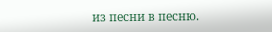из песни в песню.